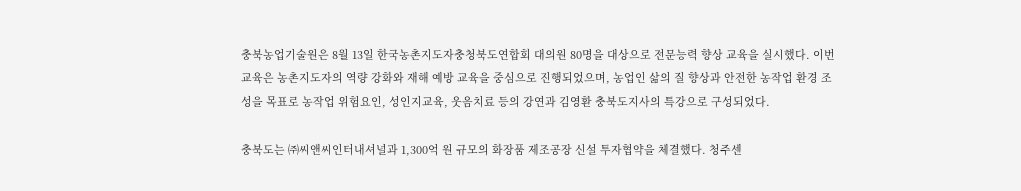충북농업기술원은 8월 13일 한국농촌지도자충청북도연합회 대의원 80명을 대상으로 전문능력 향상 교육을 실시했다. 이번 교육은 농촌지도자의 역량 강화와 재해 예방 교육을 중심으로 진행되었으며, 농업인 삶의 질 향상과 안전한 농작업 환경 조성을 목표로 농작업 위험요인, 성인지교육, 웃음치료 등의 강연과 김영환 충북도지사의 특강으로 구성되었다.

충북도는 ㈜씨앤씨인터내셔널과 1,300억 원 규모의 화장품 제조공장 신설 투자협약을 체결했다. 청주센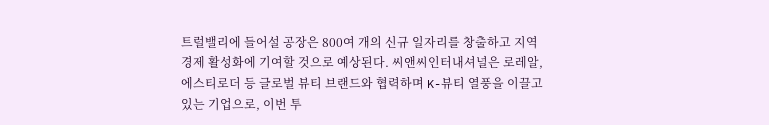트럴밸리에 들어설 공장은 800여 개의 신규 일자리를 창출하고 지역경제 활성화에 기여할 것으로 예상된다. 씨앤씨인터내셔널은 로레알, 에스티로더 등 글로벌 뷰티 브랜드와 협력하며 K-뷰티 열풍을 이끌고 있는 기업으로, 이번 투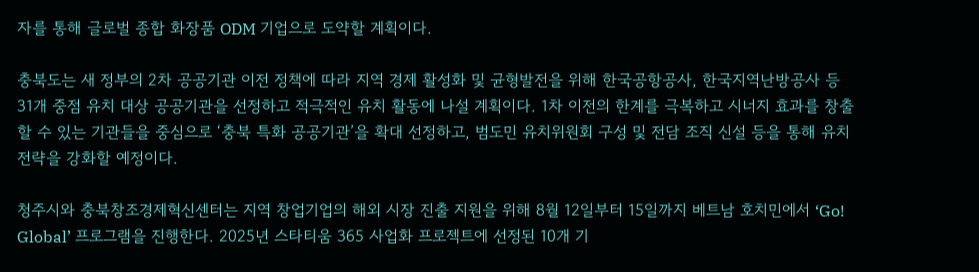자를 통해 글로벌 종합 화장품 ODM 기업으로 도약할 계획이다.

충북도는 새 정부의 2차 공공기관 이전 정책에 따라 지역 경제 활성화 및 균형발전을 위해 한국공항공사, 한국지역난방공사 등 31개 중점 유치 대상 공공기관을 선정하고 적극적인 유치 활동에 나설 계획이다. 1차 이전의 한계를 극복하고 시너지 효과를 창출할 수 있는 기관들을 중심으로 ‘충북 특화 공공기관’을 확대 선정하고, 범도민 유치위원회 구성 및 전담 조직 신설 등을 통해 유치 전략을 강화할 예정이다.

청주시와 충북창조경제혁신센터는 지역 창업기업의 해외 시장 진출 지원을 위해 8월 12일부터 15일까지 베트남 호치민에서 ‘Go! Global’ 프로그램을 진행한다. 2025년 스타티움 365 사업화 프로젝트에 선정된 10개 기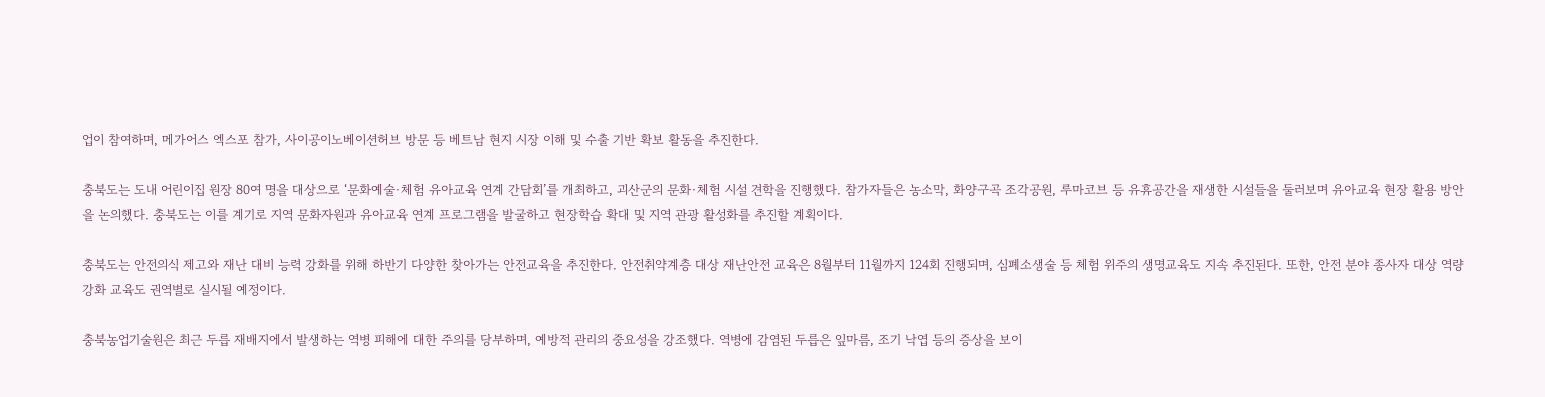업이 참여하며, 메가어스 엑스포 참가, 사이공이노베이션허브 방문 등 베트남 현지 시장 이해 및 수출 기반 확보 활동을 추진한다.

충북도는 도내 어린이집 원장 80여 명을 대상으로 ‘문화예술·체험 유아교육 연계 간담회’를 개최하고, 괴산군의 문화·체험 시설 견학을 진행했다. 참가자들은 농소막, 화양구곡 조각공원, 루마코브 등 유휴공간을 재생한 시설들을 둘러보며 유아교육 현장 활용 방안을 논의했다. 충북도는 이를 계기로 지역 문화자원과 유아교육 연계 프로그램을 발굴하고 현장학습 확대 및 지역 관광 활성화를 추진할 계획이다.

충북도는 안전의식 제고와 재난 대비 능력 강화를 위해 하반기 다양한 찾아가는 안전교육을 추진한다. 안전취약계층 대상 재난안전 교육은 8월부터 11월까지 124회 진행되며, 심폐소생술 등 체험 위주의 생명교육도 지속 추진된다. 또한, 안전 분야 종사자 대상 역량 강화 교육도 권역별로 실시될 예정이다.

충북농업기술원은 최근 두릅 재배지에서 발생하는 역병 피해에 대한 주의를 당부하며, 예방적 관리의 중요성을 강조했다. 역병에 감염된 두릅은 잎마름, 조기 낙엽 등의 증상을 보이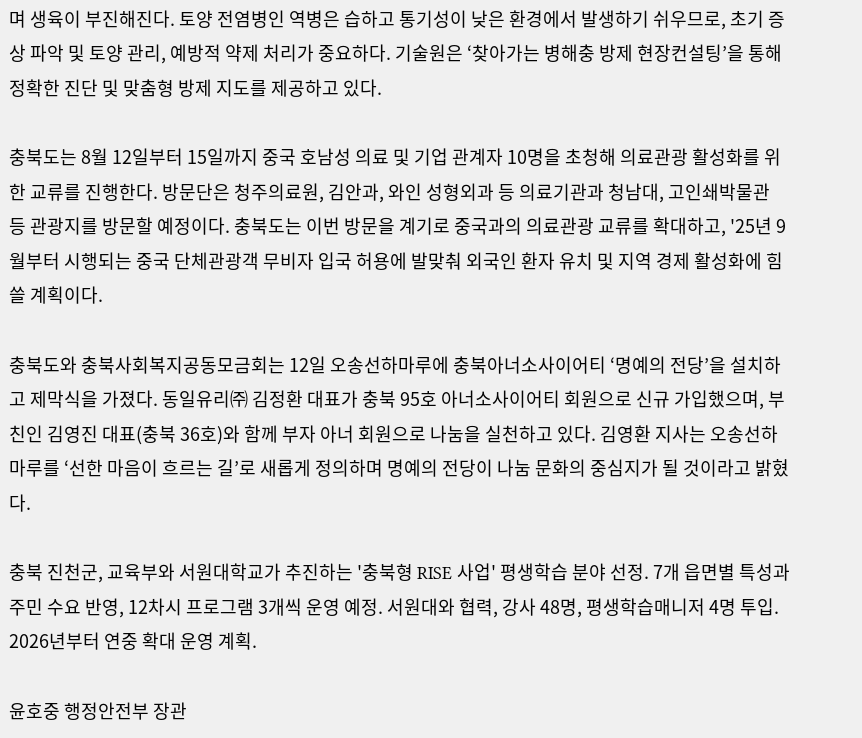며 생육이 부진해진다. 토양 전염병인 역병은 습하고 통기성이 낮은 환경에서 발생하기 쉬우므로, 초기 증상 파악 및 토양 관리, 예방적 약제 처리가 중요하다. 기술원은 ‘찾아가는 병해충 방제 현장컨설팅’을 통해 정확한 진단 및 맞춤형 방제 지도를 제공하고 있다.

충북도는 8월 12일부터 15일까지 중국 호남성 의료 및 기업 관계자 10명을 초청해 의료관광 활성화를 위한 교류를 진행한다. 방문단은 청주의료원, 김안과, 와인 성형외과 등 의료기관과 청남대, 고인쇄박물관 등 관광지를 방문할 예정이다. 충북도는 이번 방문을 계기로 중국과의 의료관광 교류를 확대하고, '25년 9월부터 시행되는 중국 단체관광객 무비자 입국 허용에 발맞춰 외국인 환자 유치 및 지역 경제 활성화에 힘쓸 계획이다.

충북도와 충북사회복지공동모금회는 12일 오송선하마루에 충북아너소사이어티 ‘명예의 전당’을 설치하고 제막식을 가졌다. 동일유리㈜ 김정환 대표가 충북 95호 아너소사이어티 회원으로 신규 가입했으며, 부친인 김영진 대표(충북 36호)와 함께 부자 아너 회원으로 나눔을 실천하고 있다. 김영환 지사는 오송선하마루를 ‘선한 마음이 흐르는 길’로 새롭게 정의하며 명예의 전당이 나눔 문화의 중심지가 될 것이라고 밝혔다.

충북 진천군, 교육부와 서원대학교가 추진하는 '충북형 RISE 사업' 평생학습 분야 선정. 7개 읍면별 특성과 주민 수요 반영, 12차시 프로그램 3개씩 운영 예정. 서원대와 협력, 강사 48명, 평생학습매니저 4명 투입. 2026년부터 연중 확대 운영 계획.

윤호중 행정안전부 장관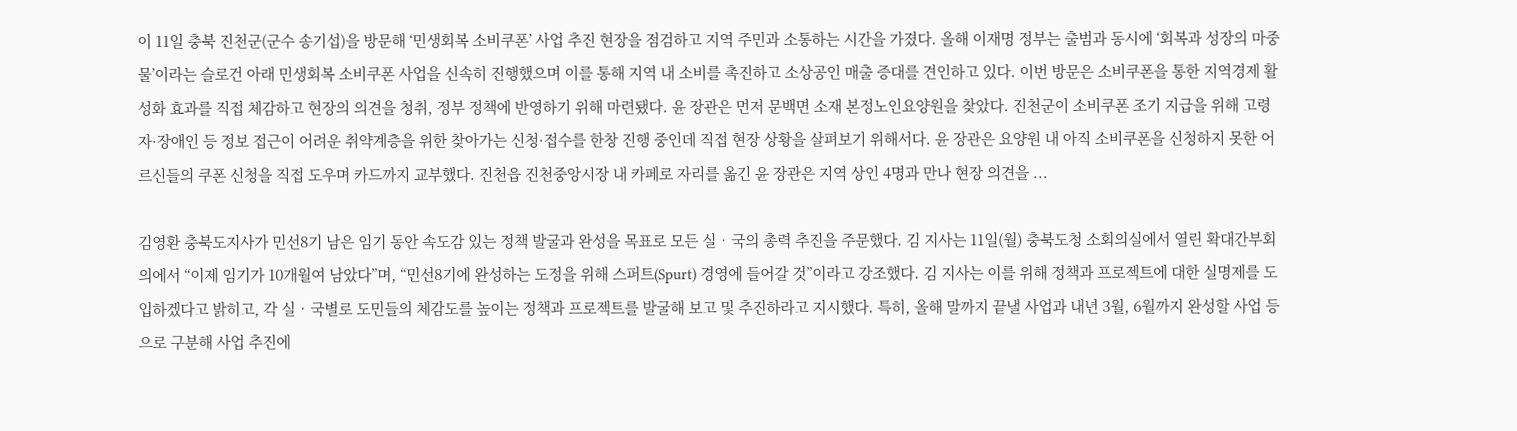이 11일 충북 진천군(군수 송기섭)을 방문해 ‘민생회복 소비쿠폰’ 사업 추진 현장을 점검하고 지역 주민과 소통하는 시간을 가졌다. 올해 이재명 정부는 출범과 동시에 ‘회복과 성장의 마중물’이라는 슬로건 아래 민생회복 소비쿠폰 사업을 신속히 진행했으며 이를 통해 지역 내 소비를 촉진하고 소상공인 매출 증대를 견인하고 있다. 이번 방문은 소비쿠폰을 통한 지역경제 활성화 효과를 직접 체감하고 현장의 의견을 청취, 정부 정책에 반영하기 위해 마련됐다. 윤 장관은 먼저 문백면 소재 본정노인요양원을 찾았다. 진천군이 소비쿠폰 조기 지급을 위해 고령자·장애인 등 정보 접근이 어려운 취약계층을 위한 찾아가는 신청·접수를 한창 진행 중인데 직접 현장 상황을 살펴보기 위해서다. 윤 장관은 요양원 내 아직 소비쿠폰을 신청하지 못한 어르신들의 쿠폰 신청을 직접 도우며 카드까지 교부했다. 진천읍 진천중앙시장 내 카페로 자리를 옮긴 윤 장관은 지역 상인 4명과 만나 현장 의견을 ...

김영환 충북도지사가 민선8기 남은 임기 동안 속도감 있는 정책 발굴과 완성을 목표로 모든 실‧국의 총력 추진을 주문했다. 김 지사는 11일(월) 충북도청 소회의실에서 열린 확대간부회의에서 “이제 임기가 10개월여 남았다”며, “민선8기에 완성하는 도정을 위해 스퍼트(Spurt) 경영에 들어갈 것”이라고 강조했다. 김 지사는 이를 위해 정책과 프로젝트에 대한 실명제를 도입하겠다고 밝히고, 각 실‧국별로 도민들의 체감도를 높이는 정책과 프로젝트를 발굴해 보고 및 추진하라고 지시했다. 특히, 올해 말까지 끝낼 사업과 내년 3월, 6월까지 완성할 사업 등으로 구분해 사업 추진에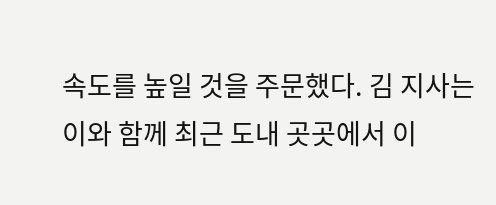속도를 높일 것을 주문했다. 김 지사는 이와 함께 최근 도내 곳곳에서 이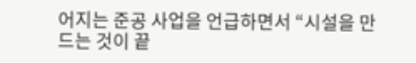어지는 준공 사업을 언급하면서 “시설을 만드는 것이 끝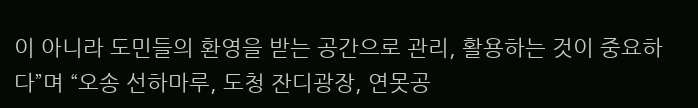이 아니라 도민들의 환영을 받는 공간으로 관리, 활용하는 것이 중요하다”며 “오송 선하마루, 도청 잔디광장, 연못공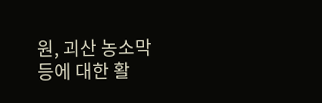원, 괴산 농소막 등에 대한 활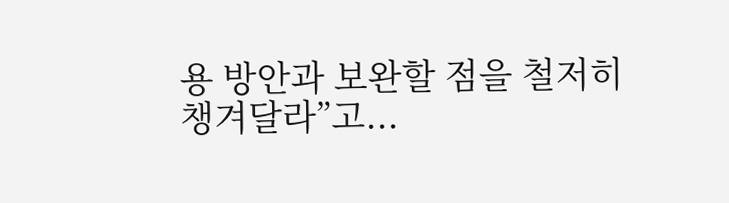용 방안과 보완할 점을 철저히 챙겨달라”고...